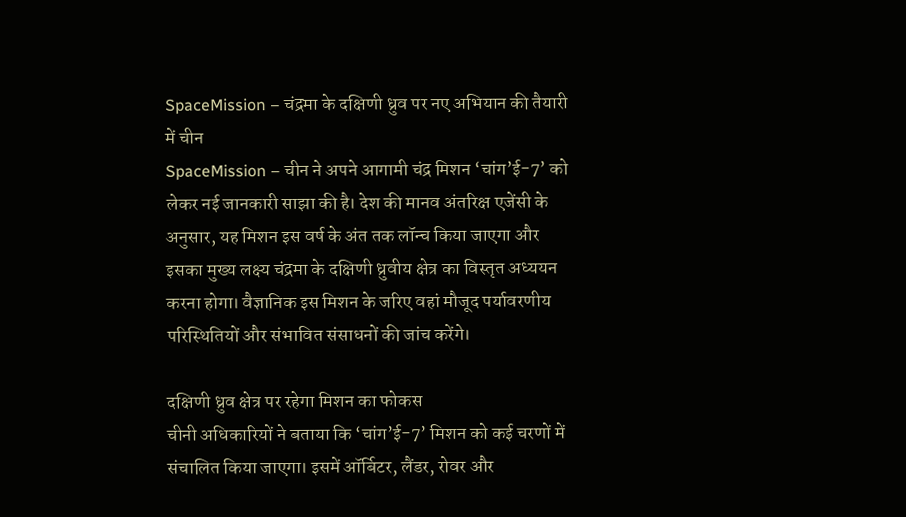SpaceMission – चंद्रमा के दक्षिणी ध्रुव पर नए अभियान की तैयारी में चीन
SpaceMission – चीन ने अपने आगामी चंद्र मिशन ‘चांग’ई-7’ को लेकर नई जानकारी साझा की है। देश की मानव अंतरिक्ष एजेंसी के अनुसार, यह मिशन इस वर्ष के अंत तक लॉन्च किया जाएगा और इसका मुख्य लक्ष्य चंद्रमा के दक्षिणी ध्रुवीय क्षेत्र का विस्तृत अध्ययन करना होगा। वैज्ञानिक इस मिशन के जरिए वहां मौजूद पर्यावरणीय परिस्थितियों और संभावित संसाधनों की जांच करेंगे।

दक्षिणी ध्रुव क्षेत्र पर रहेगा मिशन का फोकस
चीनी अधिकारियों ने बताया कि ‘चांग’ई-7’ मिशन को कई चरणों में संचालित किया जाएगा। इसमें ऑर्बिटर, लैंडर, रोवर और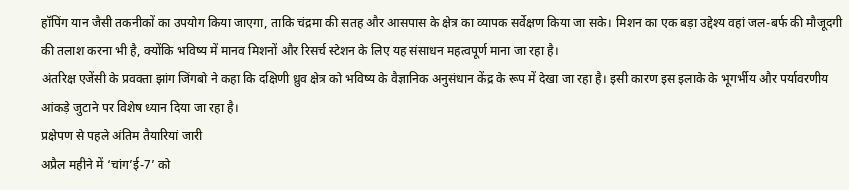हॉपिंग यान जैसी तकनीकों का उपयोग किया जाएगा, ताकि चंद्रमा की सतह और आसपास के क्षेत्र का व्यापक सर्वेक्षण किया जा सके। मिशन का एक बड़ा उद्देश्य वहां जल-बर्फ की मौजूदगी की तलाश करना भी है, क्योंकि भविष्य में मानव मिशनों और रिसर्च स्टेशन के लिए यह संसाधन महत्वपूर्ण माना जा रहा है।
अंतरिक्ष एजेंसी के प्रवक्ता झांग जिंगबो ने कहा कि दक्षिणी ध्रुव क्षेत्र को भविष्य के वैज्ञानिक अनुसंधान केंद्र के रूप में देखा जा रहा है। इसी कारण इस इलाके के भूगर्भीय और पर्यावरणीय आंकड़े जुटाने पर विशेष ध्यान दिया जा रहा है।
प्रक्षेपण से पहले अंतिम तैयारियां जारी
अप्रैल महीने में ‘चांग’ई-7’ को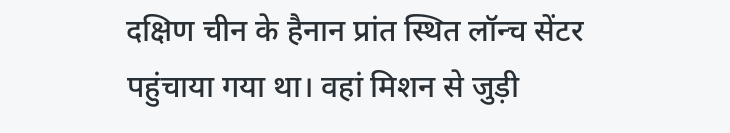दक्षिण चीन के हैनान प्रांत स्थित लॉन्च सेंटर पहुंचाया गया था। वहां मिशन से जुड़ी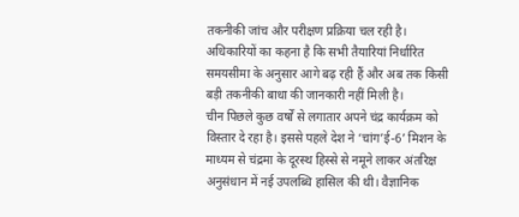तकनीकी जांच और परीक्षण प्रक्रिया चल रही है। अधिकारियों का कहना है कि सभी तैयारियां निर्धारित समयसीमा के अनुसार आगे बढ़ रही हैं और अब तक किसी बड़ी तकनीकी बाधा की जानकारी नहीं मिली है।
चीन पिछले कुछ वर्षों से लगातार अपने चंद्र कार्यक्रम को विस्तार दे रहा है। इससे पहले देश ने ‘चांग’ई-6’ मिशन के माध्यम से चंद्रमा के दूरस्थ हिस्से से नमूने लाकर अंतरिक्ष अनुसंधान में नई उपलब्धि हासिल की थी। वैज्ञानिक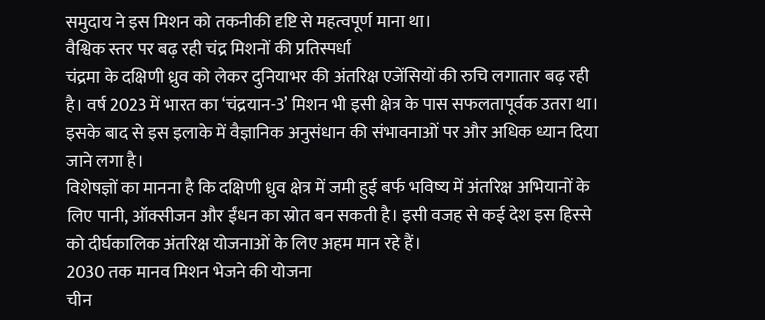समुदाय ने इस मिशन को तकनीकी दृष्टि से महत्वपूर्ण माना था।
वैश्विक स्तर पर बढ़ रही चंद्र मिशनों की प्रतिस्पर्धा
चंद्रमा के दक्षिणी ध्रुव को लेकर दुनियाभर की अंतरिक्ष एजेंसियों की रुचि लगातार बढ़ रही है। वर्ष 2023 में भारत का ‘चंद्रयान-3’ मिशन भी इसी क्षेत्र के पास सफलतापूर्वक उतरा था। इसके बाद से इस इलाके में वैज्ञानिक अनुसंधान की संभावनाओं पर और अधिक ध्यान दिया जाने लगा है।
विशेषज्ञों का मानना है कि दक्षिणी ध्रुव क्षेत्र में जमी हुई बर्फ भविष्य में अंतरिक्ष अभियानों के लिए पानी, ऑक्सीजन और ईंधन का स्रोत बन सकती है। इसी वजह से कई देश इस हिस्से को दीर्घकालिक अंतरिक्ष योजनाओं के लिए अहम मान रहे हैं।
2030 तक मानव मिशन भेजने की योजना
चीन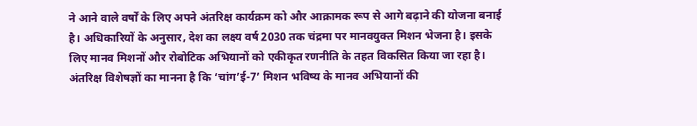ने आने वाले वर्षों के लिए अपने अंतरिक्ष कार्यक्रम को और आक्रामक रूप से आगे बढ़ाने की योजना बनाई है। अधिकारियों के अनुसार, देश का लक्ष्य वर्ष 2030 तक चंद्रमा पर मानवयुक्त मिशन भेजना है। इसके लिए मानव मिशनों और रोबोटिक अभियानों को एकीकृत रणनीति के तहत विकसित किया जा रहा है।
अंतरिक्ष विशेषज्ञों का मानना है कि ‘चांग’ई-7’ मिशन भविष्य के मानव अभियानों की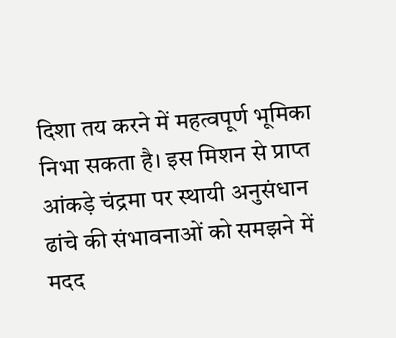दिशा तय करने में महत्वपूर्ण भूमिका निभा सकता है। इस मिशन से प्राप्त आंकड़े चंद्रमा पर स्थायी अनुसंधान ढांचे की संभावनाओं को समझने में मदद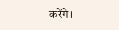करेंगे।